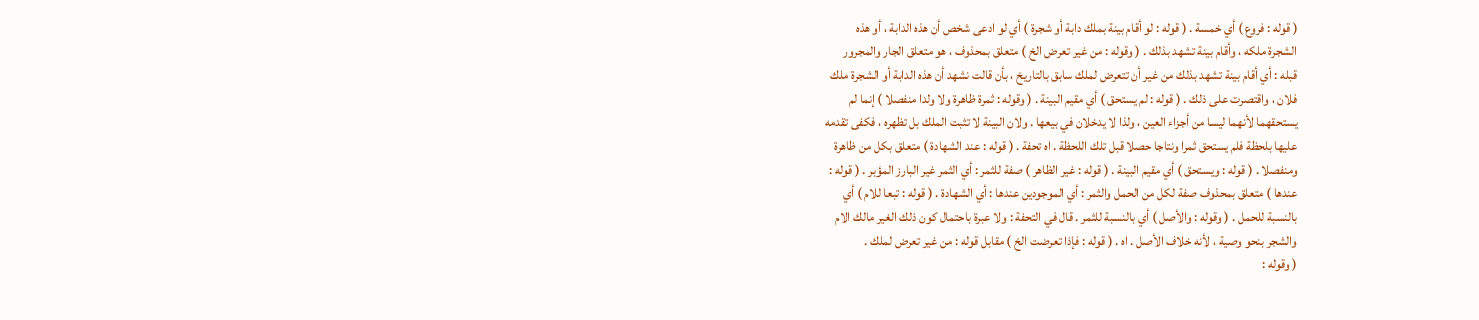( قوله : فروع ) أي خمسة . ( قوله : لو أقام بينة بملك دابة أو شجرة ) أي لو ادعى شخص أن هذه الدابة ، أو هذه
الشجرة ملكه ، وأقام بينة تشهد بذلك . ( وقوله : من غير تعرض الخ ) متعلق بمحذوف ، هو متعلق الجار والمجرور
قبله : أي أقام بينة تشهد بذلك من غير أن تتعرض لملك سابق بالتاريخ ، بأن قالت نشهد أن هذه الدابة أو الشجرة ملك
فلان ، واقتصرت على ذلك . ( قوله : لم يستحق ) أي مقيم البينة . ( وقوله : ثمرة ظاهرة ولا ولدا منفصلا ) إنما لم
يستحقهما لأنهما ليسا من أجزاء العين ، ولذا لا يدخلان في بيعها . ولان البينة لا تثبت الملك بل تظهره ، فكفى تقدمه
عليها بلحظة فلم يستحق ثمرا ونتاجا حصلا قبل تلك اللحظة . اه تحفة . ( قوله : عند الشهادة ) متعلق بكل من ظاهرة
ومنفصلا . ( قوله : ويستحق ) أي مقيم البينة . ( قوله : غير الظاهر ) صفة للثمر : أي الثمر غير البارز المؤبر . ( قوله :
عندها ) متعلق بمحذوف صفة لكل من الحمل والثمر : أي الموجودين عندها : أي الشهادة . ( قوله : تبعا للام ) أي
بالنسبة للحمل . ( وقوله : والأصل ) أي بالنسبة للثمر . قال في التحفة : ولا عبرة باحتمال كون ذلك الغير مالك الام
والشجر بنحو وصية ، لأنه خلاف الأصل . اه . ( قوله : فإذا تعرضت الخ ) مقابل قوله : من غير تعرض لملك .
( وقوله :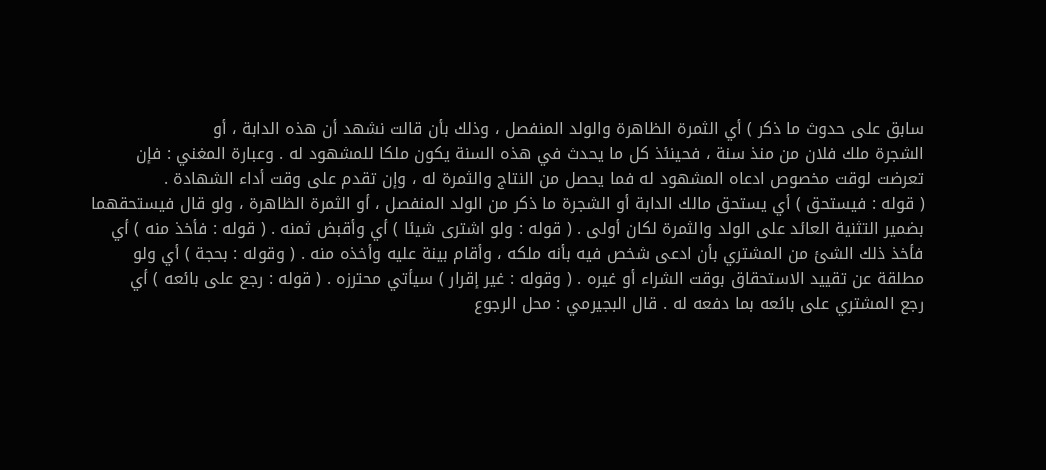سابق على حدوث ما ذكر ) أي الثمرة الظاهرة والولد المنفصل ، وذلك بأن قالت نشهد أن هذه الدابة ، أو
الشجرة ملك فلان من منذ سنة ، فحينئذ كل ما يحدث في هذه السنة يكون ملكا للمشهود له . وعبارة المغني : فإن
تعرضت لوقت مخصوص ادعاه المشهود له فما يحصل من النتاج والثمرة له ، وإن تقدم على وقت أداء الشهادة .
( قوله : فيستحق ) أي يستحق مالك الدابة أو الشجرة ما ذكر من الولد المنفصل ، أو الثمرة الظاهرة ، ولو قال فيستحقهما
بضمير التثنية العائد على الولد والثمرة لكان أولى . ( قوله : ولو اشترى شيئا ) أي وأقبض ثمنه . ( قوله : فأخذ منه ) أي
فأخذ ذلك الشئ من المشتري بأن ادعى شخص فيه بأنه ملكه ، وأقام بينة عليه وأخذه منه . ( وقوله : بحجة ) أي ولو
مطلقة عن تقييد الاستحقاق بوقت الشراء أو غيره . ( وقوله : غير إقرار ) سيأتي محترزه . ( قوله : رجع على بائعه ) أي
رجع المشتري على بائعه بما دفعه له . قال البجيرمي : محل الرجوع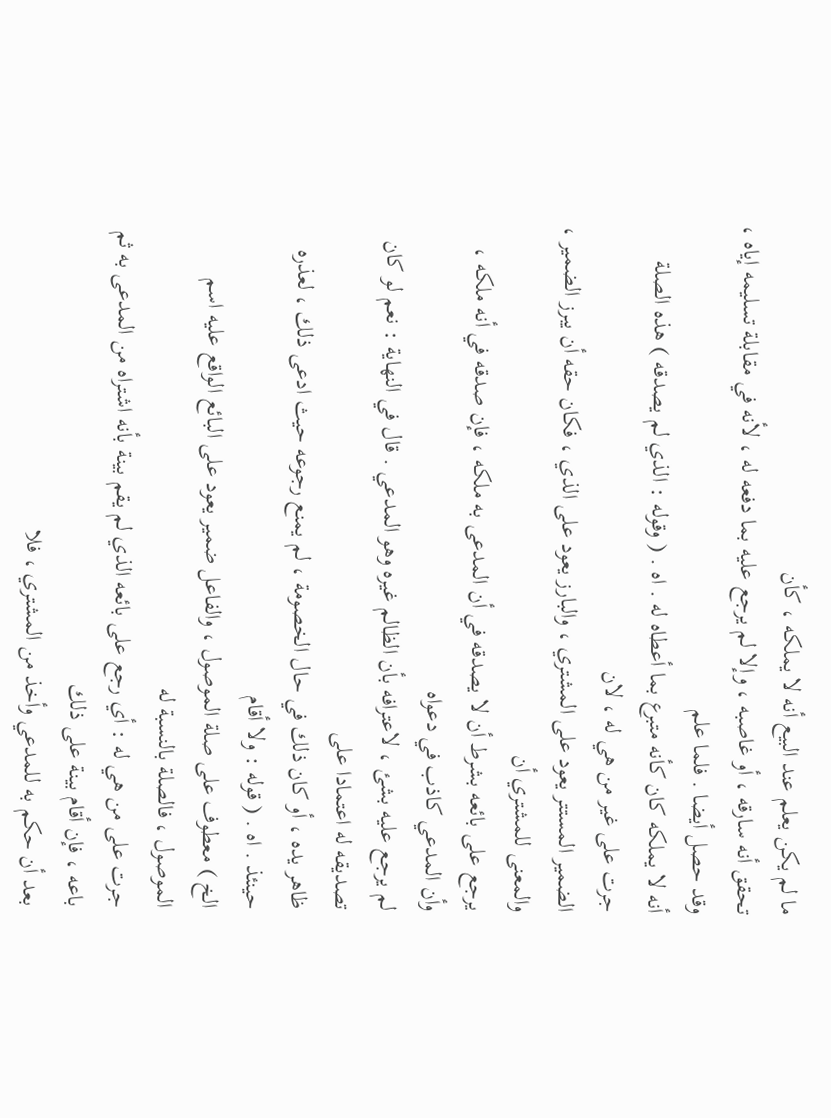ما لم يكن يعلم عند البيع أنه لا يملكه ، كأن
تحقق أنه سارقه ، أو غاصبه ، وإلا لم يرجع عليه بما دفعه له ، لأنه في مقابلة تسليمه إياه ، وقد حصل أيضا . فلما علم
أنه لا يملكه كان كأنه متبرع بما أعطاه له . اه . ( وقوله : الذي لم يصدقه ) هذه الصلة جرت على غير من هي له ، لان
الضمير المستتر يعود على المشتري ، والبارز يعود على الذي ، فكان حقه أن يبرز الضمير ، والمعنى للمشتري أن
يرجع على بائعه بشرط أن لا يصدقه في أن المدعى به ملكه ، فإن صدقه في أنه ملكه ، وأن المدعي كاذب في دعواه
لم يرجع عليه بشئ ، لاعترافه بأن الظالم غيره وهو المدعي . قال في النهاية : نعم لو كان تصديقه له اعتمادا على
ظاهر يده ، أو كان ذلك في حال الخصومة ، لم يمنع رجوعه حيث ادعى ذلك ، لعذره حينئذ . اه . ( قوله : ولا أقام
الخ ) معطوف على صلة الموصول ، والفاعل ضمير يعود على البائع الواقع عليه اسم الموصول ، فالصلة بالنسبة له
جرت على من هي له : أي رجع على بائعه الذي لم يقم بينة بأنه اشتراه من المدعى به ثم باعه ، فإن أقام بينة على ذلك
بعد أن حكم به للمدعي وأخذ من المشتري ، فلا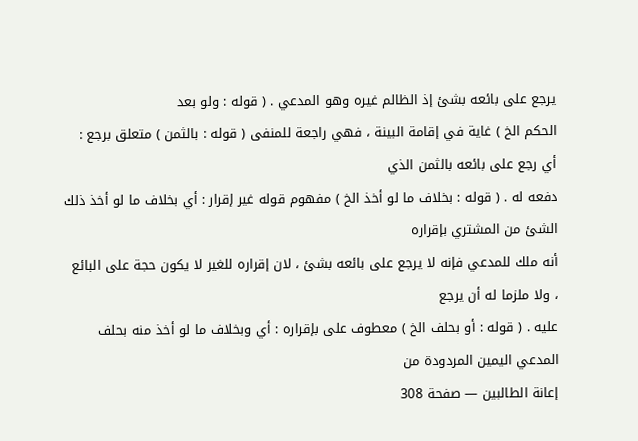يرجع على بائعه بشئ إذ الظالم غيره وهو المدعي . ( قوله : ولو بعد
الحكم الخ ) غاية في إقامة البينة ، فهي راجعة للمنفى ( قوله : بالثمن ) متعلق برجع : أي رجع على بائعه بالثمن الذي
دفعه له . ( قوله : بخلاف ما لو أخذ الخ ) مفهوم قوله غير إقرار : أي بخلاف ما لو أخذ ذلك الشئ من المشتري بإقراره
أنه ملك للمدعي فإنه لا يرجع على بائعه بشئ ، لان إقراره للغير لا يكون حجة على البائع ، ولا ملزما له أن يرجع
عليه . ( قوله : أو بحلف الخ ) معطوف على بإقراره : أي وبخلاف ما لو أخذ منه بحلف المدعي اليمين المردودة من
إعانة الطالبين — صفحة 308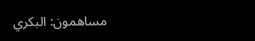مساهمون: البكري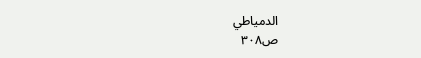الدمياطي
ص٣٠٨